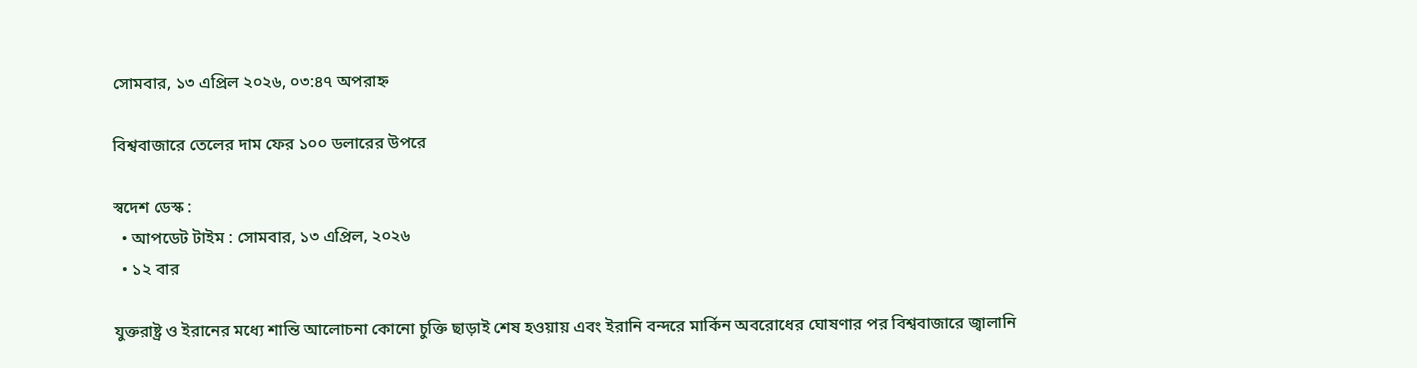সোমবার, ১৩ এপ্রিল ২০২৬, ০৩:৪৭ অপরাহ্ন

বিশ্ববাজারে তেলের দাম ফের ১০০ ডলারের উপরে

স্বদেশ ডেস্ক :
  • আপডেট টাইম : সোমবার, ১৩ এপ্রিল, ২০২৬
  • ১২ বার

যুক্তরাষ্ট্র ও ইরানের মধ্যে শান্তি আলোচনা কোনো চুক্তি ছাড়াই শেষ হওয়ায় এবং ইরানি বন্দরে মার্কিন অবরোধের ঘোষণার পর বিশ্ববাজারে জ্বালানি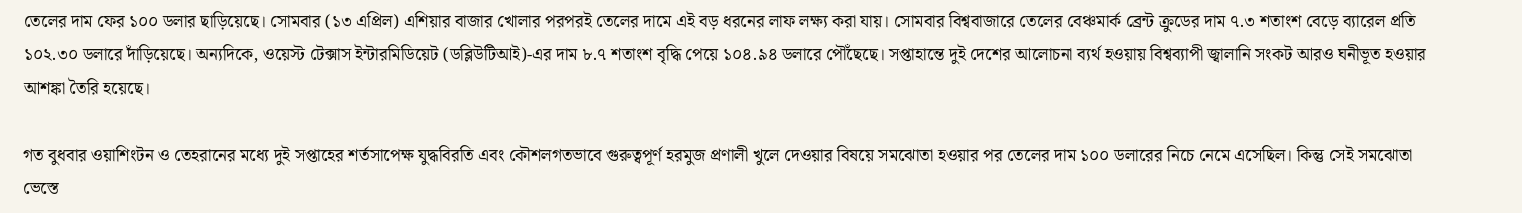তেলের দাম ফের ১০০ ডলার ছাড়িয়েছে। সোমবার (১৩ এপ্রিল) এশিয়ার বাজার খোলার পরপরই তেলের দামে এই বড় ধরনের লাফ লক্ষ্য করা যায়। সোমবার বিশ্ববাজারে তেলের বেঞ্চমার্ক ব্রেন্ট ক্রুডের দাম ৭.৩ শতাংশ বেড়ে ব্যারেল প্রতি ১০২.৩০ ডলারে দাঁড়িয়েছে। অন্যদিকে, ওয়েস্ট টেক্সাস ইন্টারমিডিয়েট (ডব্লিউটিআই)-এর দাম ৮.৭ শতাংশ বৃদ্ধি পেয়ে ১০৪.৯৪ ডলারে পৌঁছেছে। সপ্তাহান্তে দুই দেশের আলোচনা ব্যর্থ হওয়ায় বিশ্বব্যাপী জ্বালানি সংকট আরও ঘনীভূত হওয়ার আশঙ্কা তৈরি হয়েছে।

গত বুধবার ওয়াশিংটন ও তেহরানের মধ্যে দুই সপ্তাহের শর্তসাপেক্ষ যুদ্ধবিরতি এবং কৌশলগতভাবে গুরুত্বপূর্ণ হরমুজ প্রণালী খুলে দেওয়ার বিষয়ে সমঝোতা হওয়ার পর তেলের দাম ১০০ ডলারের নিচে নেমে এসেছিল। কিন্তু সেই সমঝোতা ভেস্তে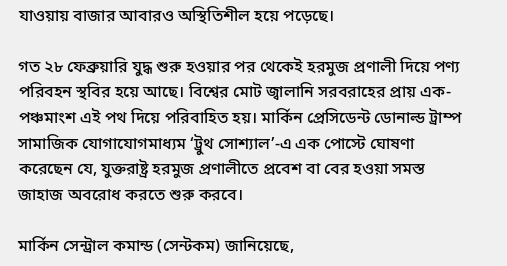যাওয়ায় বাজার আবারও অস্থিতিশীল হয়ে পড়েছে।

গত ২৮ ফেব্রুয়ারি যুদ্ধ শুরু হওয়ার পর থেকেই হরমুজ প্রণালী দিয়ে পণ্য পরিবহন স্থবির হয়ে আছে। বিশ্বের মোট জ্বালানি সরবরাহের প্রায় এক-পঞ্চমাংশ এই পথ দিয়ে পরিবাহিত হয়। মার্কিন প্রেসিডেন্ট ডোনাল্ড ট্রাম্প সামাজিক যোগাযোগমাধ্যম ‘ট্রুথ সোশ্যাল’-এ এক পোস্টে ঘোষণা করেছেন যে, যুক্তরাষ্ট্র হরমুজ প্রণালীতে প্রবেশ বা বের হওয়া সমস্ত জাহাজ অবরোধ করতে শুরু করবে।

মার্কিন সেন্ট্রাল কমান্ড (সেন্টকম) জানিয়েছে,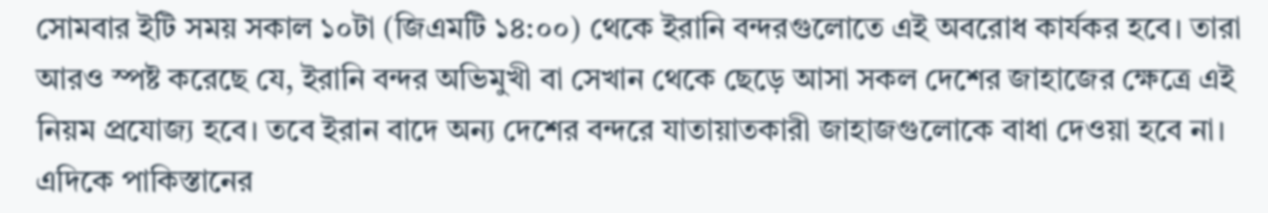সোমবার ইটি সময় সকাল ১০টা (জিএমটি ১৪:০০) থেকে ইরানি বন্দরগুলোতে এই অবরোধ কার্যকর হবে। তারা আরও স্পষ্ট করেছে যে, ইরানি বন্দর অভিমুখী বা সেখান থেকে ছেড়ে আসা সকল দেশের জাহাজের ক্ষেত্রে এই নিয়ম প্রযোজ্য হবে। তবে ইরান বাদে অন্য দেশের বন্দরে যাতায়াতকারী জাহাজগুলোকে বাধা দেওয়া হবে না। এদিকে পাকিস্তানের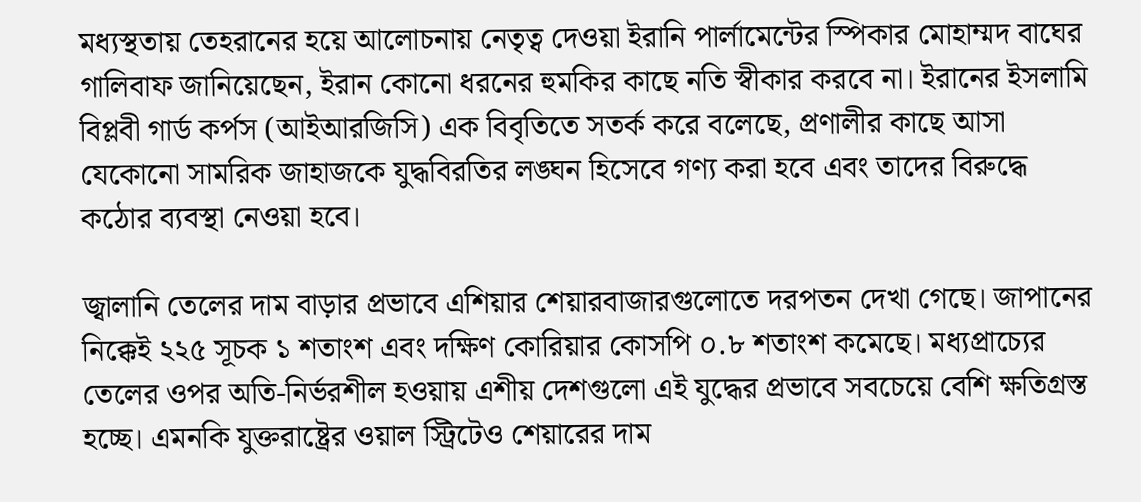মধ্যস্থতায় তেহরানের হয়ে আলোচনায় নেতৃত্ব দেওয়া ইরানি পার্লামেন্টের স্পিকার মোহাম্মদ বাঘের গালিবাফ জানিয়েছেন, ইরান কোনো ধরনের হুমকির কাছে নতি স্বীকার করবে না। ইরানের ইসলামি বিপ্লবী গার্ড কর্পস (আইআরজিসি) এক বিবৃতিতে সতর্ক করে বলেছে, প্রণালীর কাছে আসা যেকোনো সামরিক জাহাজকে যুদ্ধবিরতির লঙ্ঘন হিসেবে গণ্য করা হবে এবং তাদের বিরুদ্ধে কঠোর ব্যবস্থা নেওয়া হবে।

জ্বালানি তেলের দাম বাড়ার প্রভাবে এশিয়ার শেয়ারবাজারগুলোতে দরপতন দেখা গেছে। জাপানের নিক্কেই ২২৫ সূচক ১ শতাংশ এবং দক্ষিণ কোরিয়ার কোসপি ০.৮ শতাংশ কমেছে। মধ্যপ্রাচ্যের তেলের ওপর অতি-নির্ভরশীল হওয়ায় এশীয় দেশগুলো এই যুদ্ধের প্রভাবে সবচেয়ে বেশি ক্ষতিগ্রস্ত হচ্ছে। এমনকি যুক্তরাষ্ট্রের ওয়াল স্ট্রিটেও শেয়ারের দাম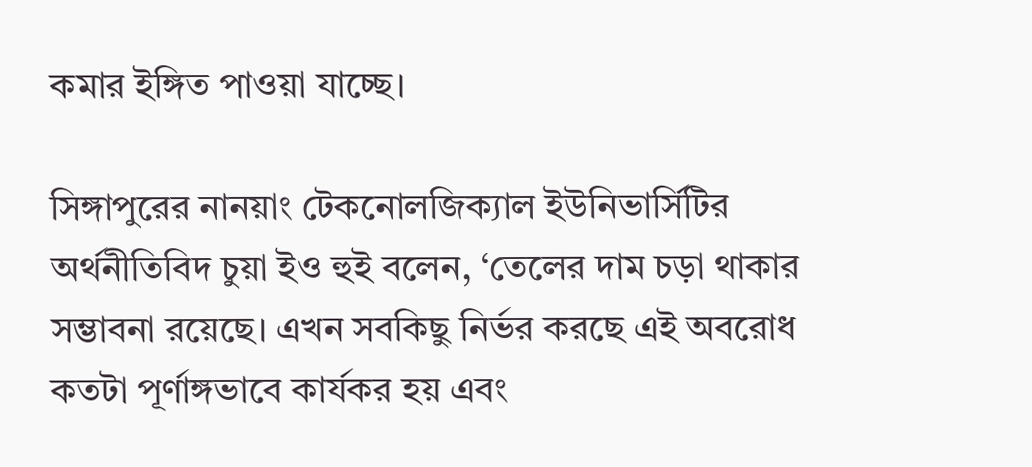কমার ইঙ্গিত পাওয়া যাচ্ছে।

সিঙ্গাপুরের নানয়াং টেকনোলজিক্যাল ইউনিভার্সিটির অর্থনীতিবিদ চুয়া ইও হুই বলেন, ‘তেলের দাম চড়া থাকার সম্ভাবনা রয়েছে। এখন সবকিছু নির্ভর করছে এই অবরোধ কতটা পূর্ণাঙ্গভাবে কার্যকর হয় এবং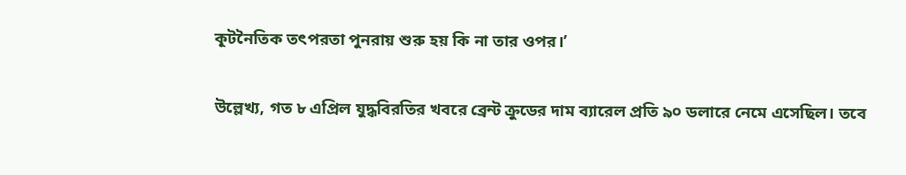কূটনৈতিক তৎপরতা পুনরায় শুরু হয় কি না তার ওপর।’

উল্লেখ্য, গত ৮ এপ্রিল যুদ্ধবিরতির খবরে ব্রেন্ট ক্রুডের দাম ব্যারেল প্রতি ৯০ ডলারে নেমে এসেছিল। তবে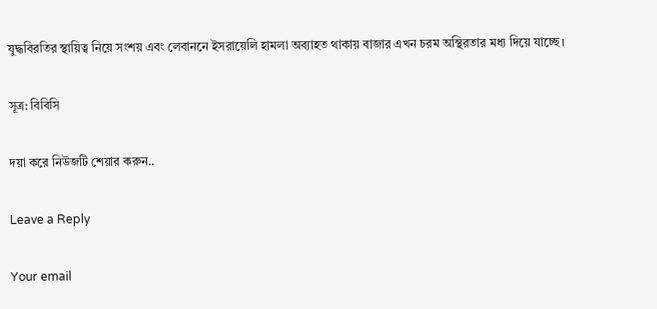যুদ্ধবিরতির স্থায়িত্ব নিয়ে সংশয় এবং লেবাননে ইসরায়েলি হামলা অব্যাহত থাকায় বাজার এখন চরম অস্থিরতার মধ্য দিয়ে যাচ্ছে।

সূত্র: বিবিসি

দয়া করে নিউজটি শেয়ার করুন..

Leave a Reply

Your email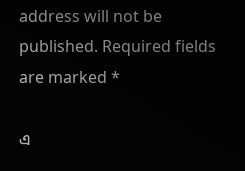address will not be published. Required fields are marked *

এ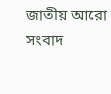জাতীয় আরো সংবাদ